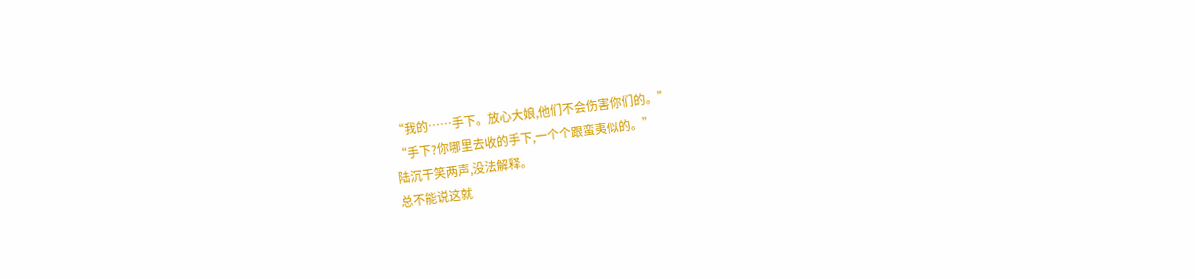“我的……手下。放心大娘,他们不会伤害你们的。”
“手下?你哪里去收的手下,一个个跟蛮夷似的。”
陆沉干笑两声,没法解释。
总不能说这就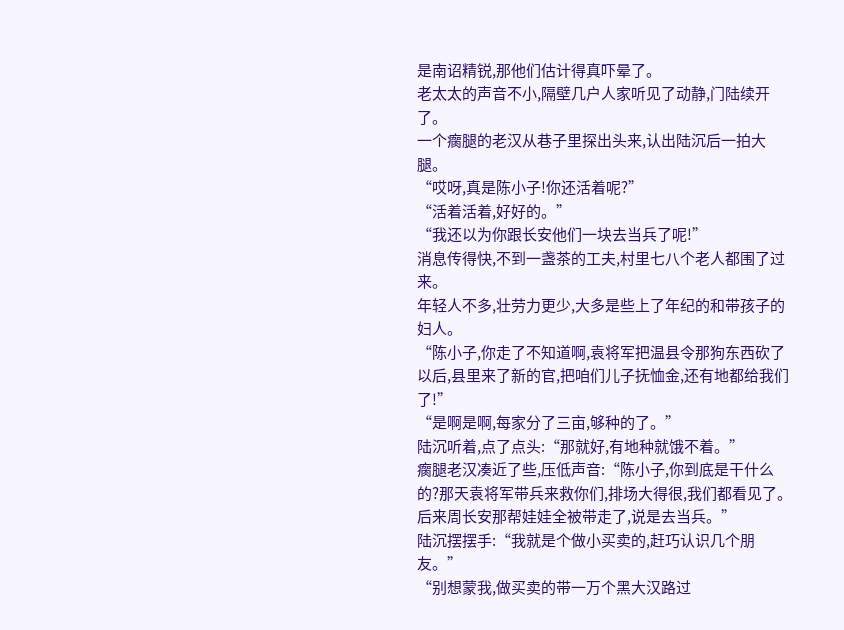是南诏精锐,那他们估计得真吓晕了。
老太太的声音不小,隔壁几户人家听见了动静,门陆续开了。
一个瘸腿的老汉从巷子里探出头来,认出陆沉后一拍大腿。
“哎呀,真是陈小子!你还活着呢?”
“活着活着,好好的。”
“我还以为你跟长安他们一块去当兵了呢!”
消息传得快,不到一盏茶的工夫,村里七八个老人都围了过来。
年轻人不多,壮劳力更少,大多是些上了年纪的和带孩子的妇人。
“陈小子,你走了不知道啊,袁将军把温县令那狗东西砍了以后,县里来了新的官,把咱们儿子抚恤金,还有地都给我们了!”
“是啊是啊,每家分了三亩,够种的了。”
陆沉听着,点了点头:“那就好,有地种就饿不着。”
瘸腿老汉凑近了些,压低声音:“陈小子,你到底是干什么的?那天袁将军带兵来救你们,排场大得很,我们都看见了。
后来周长安那帮娃娃全被带走了,说是去当兵。”
陆沉摆摆手:“我就是个做小买卖的,赶巧认识几个朋友。”
“别想蒙我,做买卖的带一万个黑大汉路过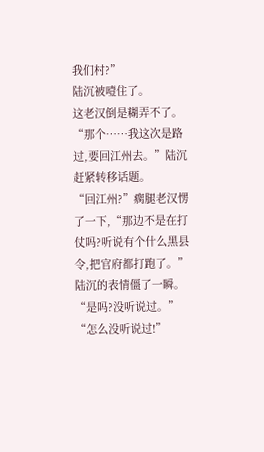我们村?”
陆沉被噎住了。
这老汉倒是糊弄不了。
“那个……我这次是路过,要回江州去。”陆沉赶紧转移话题。
“回江州?”瘸腿老汉愣了一下,“那边不是在打仗吗?听说有个什么黑县令,把官府都打跑了。”
陆沉的表情僵了一瞬。
“是吗?没听说过。”
“怎么没听说过!”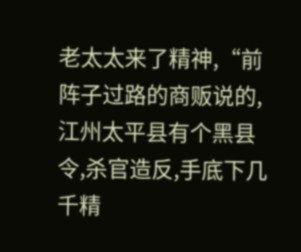老太太来了精神,“前阵子过路的商贩说的,江州太平县有个黑县令,杀官造反,手底下几千精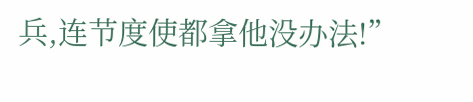兵,连节度使都拿他没办法!”